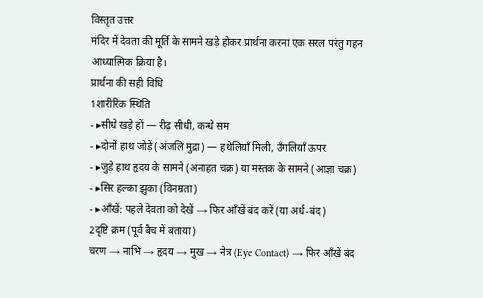विस्तृत उत्तर
मंदिर में देवता की मूर्ति के सामने खड़े होकर प्रार्थना करना एक सरल परंतु गहन आध्यात्मिक क्रिया है।
प्रार्थना की सही विधि
1शारीरिक स्थिति
- ▸सीधे खड़े हों — रीढ़ सीधी, कन्धे सम
- ▸दोनों हाथ जोड़ें (अंजलि मुद्रा) — हथेलियाँ मिली, उँगलियाँ ऊपर
- ▸जुड़े हाथ हृदय के सामने (अनाहत चक्र) या मस्तक के सामने (आज्ञा चक्र)
- ▸सिर हल्का झुका (विनम्रता)
- ▸आँखें: पहले देवता को देखें → फिर आँखें बंद करें (या अर्ध-बंद)
2दृष्टि क्रम (पूर्व बैच में बताया)
चरण → नाभि → हृदय → मुख → नेत्र (Eye Contact) → फिर आँखें बंद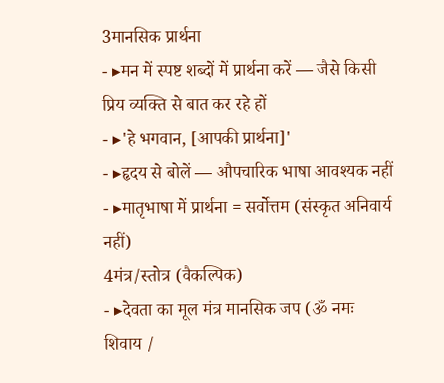3मानसिक प्रार्थना
- ▸मन में स्पष्ट शब्दों में प्रार्थना करें — जैसे किसी प्रिय व्यक्ति से बात कर रहे हों
- ▸'हे भगवान, [आपकी प्रार्थना]'
- ▸हृदय से बोलें — औपचारिक भाषा आवश्यक नहीं
- ▸मातृभाषा में प्रार्थना = सर्वोत्तम (संस्कृत अनिवार्य नहीं)
4मंत्र/स्तोत्र (वैकल्पिक)
- ▸देवता का मूल मंत्र मानसिक जप (ॐ नमः शिवाय /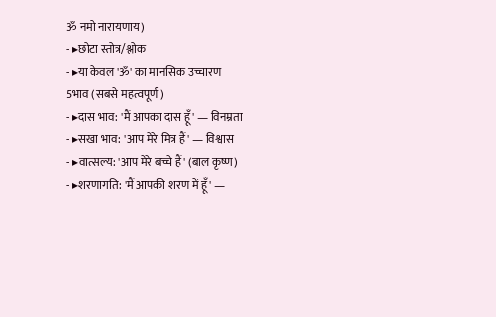ॐ नमो नारायणाय)
- ▸छोटा स्तोत्र/श्लोक
- ▸या केवल 'ॐ' का मानसिक उच्चारण
5भाव (सबसे महत्वपूर्ण)
- ▸दास भाव: 'मैं आपका दास हूँ' — विनम्रता
- ▸सखा भाव: 'आप मेरे मित्र हैं' — विश्वास
- ▸वात्सल्य: 'आप मेरे बच्चे हैं' (बाल कृष्ण)
- ▸शरणागति: 'मैं आपकी शरण में हूँ' —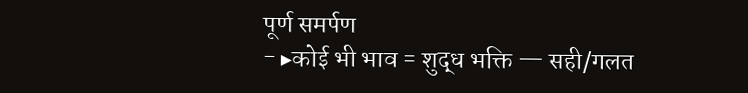पूर्ण समर्पण
- ▸कोई भी भाव = शुद्ध भक्ति — सही/गलत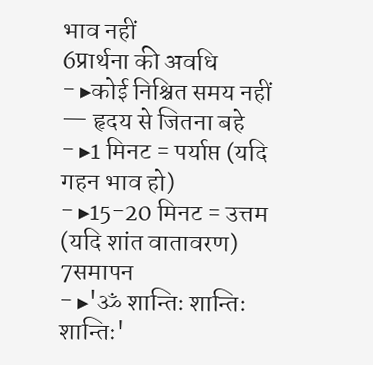भाव नहीं
6प्रार्थना की अवधि
- ▸कोई निश्चित समय नहीं — हृदय से जितना बहे
- ▸1 मिनट = पर्याप्त (यदि गहन भाव हो)
- ▸15-20 मिनट = उत्तम (यदि शांत वातावरण)
7समापन
- ▸'ॐ शान्तिः शान्तिः शान्तिः'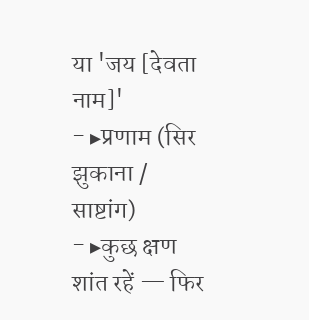या 'जय [देवता नाम]'
- ▸प्रणाम (सिर झुकाना / साष्टांग)
- ▸कुछ क्षण शांत रहें — फिर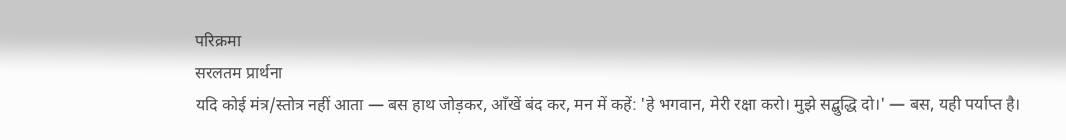परिक्रमा
सरलतम प्रार्थना
यदि कोई मंत्र/स्तोत्र नहीं आता — बस हाथ जोड़कर, आँखें बंद कर, मन में कहें: 'हे भगवान, मेरी रक्षा करो। मुझे सद्बुद्धि दो।' — बस, यही पर्याप्त है।